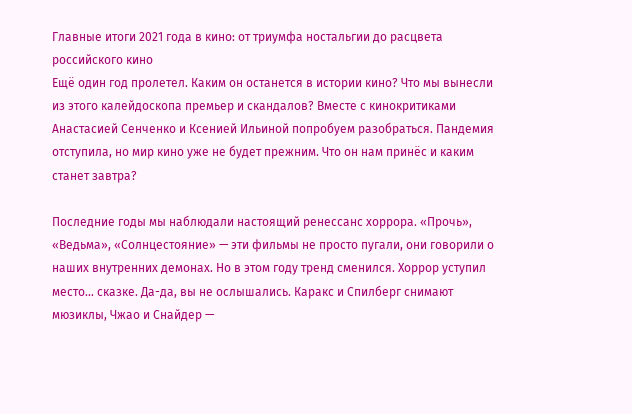Главные итоги 2021 года в кино: от триумфа ностальгии до расцвета российского кино
Ещё один год пролетел. Каким он останется в истории кино? Что мы вынесли из этого калейдоскопа премьер и скандалов? Вместе с кинокритиками Анастасией Сенченко и Ксенией Ильиной попробуем разобраться. Пандемия отступила, но мир кино уже не будет прежним. Что он нам принёс и каким станет завтра?

Последние годы мы наблюдали настоящий ренессанс хоррора. «Прочь», «Ведьма», «Солнцестояние» — эти фильмы не просто пугали, они говорили о наших внутренних демонах. Но в этом году тренд сменился. Хоррор уступил место… сказке. Да-да, вы не ослышались. Каракс и Спилберг снимают мюзиклы, Чжао и Снайдер —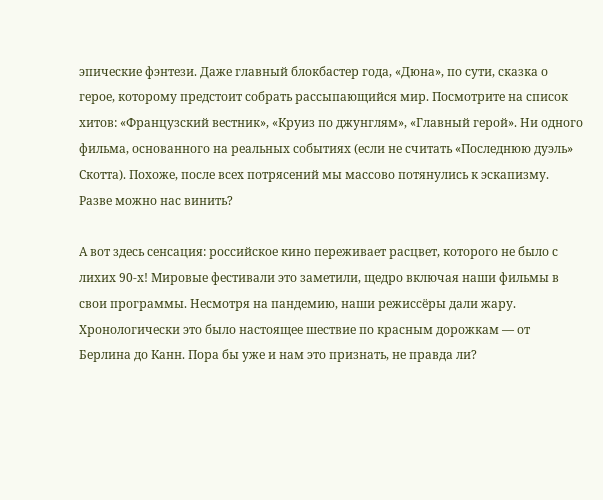эпические фэнтези. Даже главный блокбастер года, «Дюна», по сути, сказка о герое, которому предстоит собрать рассыпающийся мир. Посмотрите на список хитов: «Французский вестник», «Круиз по джунглям», «Главный герой». Ни одного фильма, основанного на реальных событиях (если не считать «Последнюю дуэль» Скотта). Похоже, после всех потрясений мы массово потянулись к эскапизму. Разве можно нас винить?

А вот здесь сенсация: российское кино переживает расцвет, которого не было с лихих 90-х! Мировые фестивали это заметили, щедро включая наши фильмы в свои программы. Несмотря на пандемию, наши режиссёры дали жару. Хронологически это было настоящее шествие по красным дорожкам — от Берлина до Канн. Пора бы уже и нам это признать, не правда ли?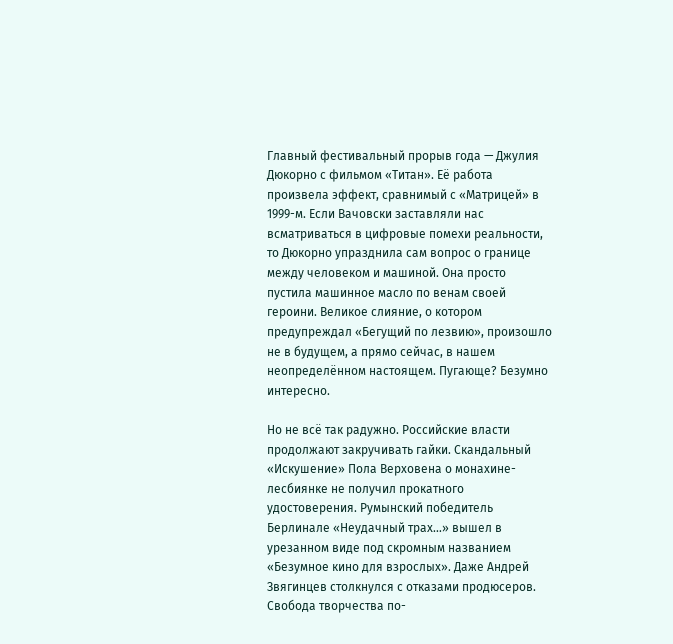Главный фестивальный прорыв года — Джулия Дюкорно с фильмом «Титан». Её работа произвела эффект, сравнимый с «Матрицей» в 1999-м. Если Вачовски заставляли нас всматриваться в цифровые помехи реальности, то Дюкорно упразднила сам вопрос о границе между человеком и машиной. Она просто пустила машинное масло по венам своей героини. Великое слияние, о котором предупреждал «Бегущий по лезвию», произошло не в будущем, а прямо сейчас, в нашем неопределённом настоящем. Пугающе? Безумно интересно.

Но не всё так радужно. Российские власти продолжают закручивать гайки. Скандальный «Искушение» Пола Верховена о монахине-лесбиянке не получил прокатного удостоверения. Румынский победитель Берлинале «Неудачный трах…» вышел в урезанном виде под скромным названием «Безумное кино для взрослых». Даже Андрей Звягинцев столкнулся с отказами продюсеров. Свобода творчества по-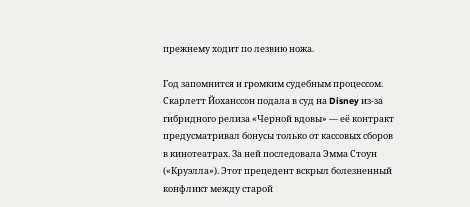прежнему ходит по лезвию ножа.

Год запомнится и громким судебным процессом. Скарлетт Йоханссон подала в суд на Disney из-за гибридного релиза «Черной вдовы» — её контракт предусматривал бонусы только от кассовых сборов в кинотеатрах. За ней последовала Эмма Стоун («Круэлла»). Этот прецедент вскрыл болезненный конфликт между старой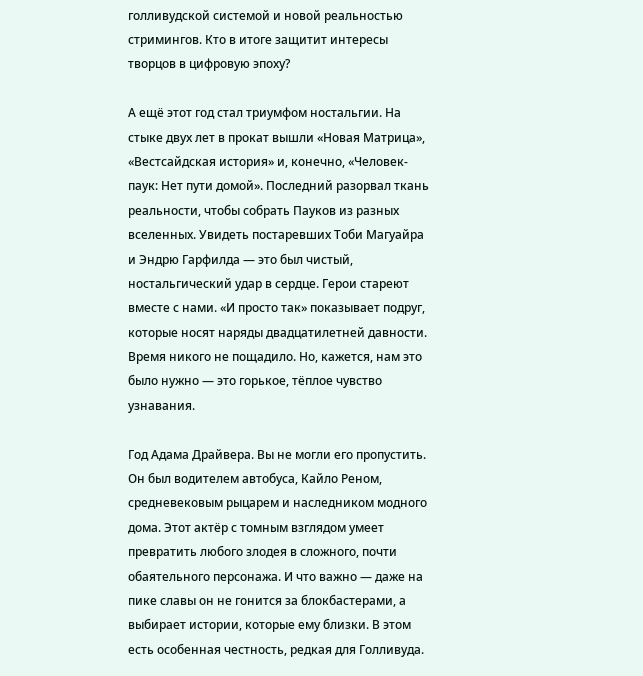голливудской системой и новой реальностью стримингов. Кто в итоге защитит интересы творцов в цифровую эпоху?

А ещё этот год стал триумфом ностальгии. На стыке двух лет в прокат вышли «Новая Матрица», «Вестсайдская история» и, конечно, «Человек-паук: Нет пути домой». Последний разорвал ткань реальности, чтобы собрать Пауков из разных вселенных. Увидеть постаревших Тоби Магуайра и Эндрю Гарфилда — это был чистый, ностальгический удар в сердце. Герои стареют вместе с нами. «И просто так» показывает подруг, которые носят наряды двадцатилетней давности. Время никого не пощадило. Но, кажется, нам это было нужно — это горькое, тёплое чувство узнавания.

Год Адама Драйвера. Вы не могли его пропустить. Он был водителем автобуса, Кайло Реном, средневековым рыцарем и наследником модного дома. Этот актёр с томным взглядом умеет превратить любого злодея в сложного, почти обаятельного персонажа. И что важно — даже на пике славы он не гонится за блокбастерами, а выбирает истории, которые ему близки. В этом есть особенная честность, редкая для Голливуда.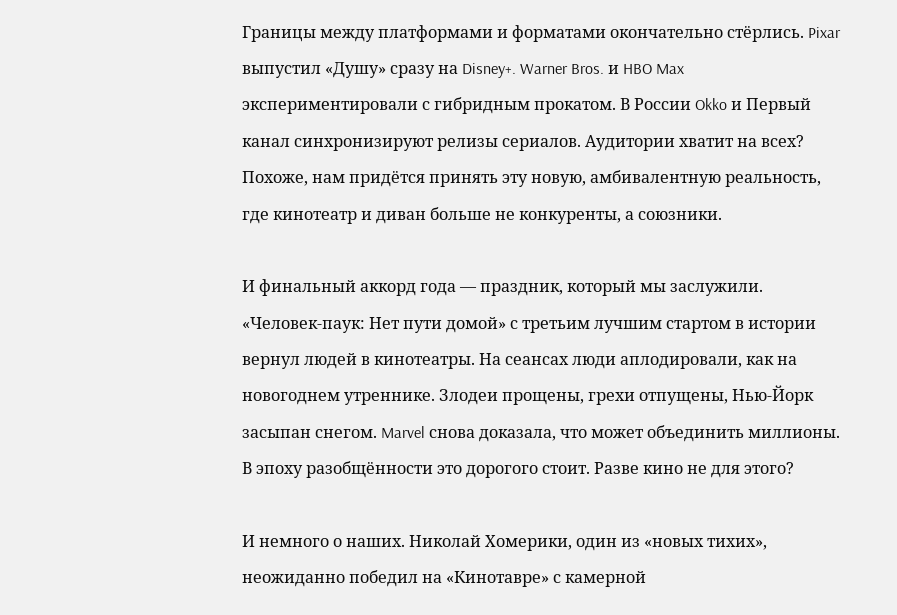Границы между платформами и форматами окончательно стёрлись. Pixar выпустил «Душу» сразу на Disney+. Warner Bros. и HBO Max экспериментировали с гибридным прокатом. В России Okko и Первый канал синхронизируют релизы сериалов. Аудитории хватит на всех? Похоже, нам придётся принять эту новую, амбивалентную реальность, где кинотеатр и диван больше не конкуренты, а союзники.

И финальный аккорд года — праздник, который мы заслужили. «Человек-паук: Нет пути домой» с третьим лучшим стартом в истории вернул людей в кинотеатры. На сеансах люди аплодировали, как на новогоднем утреннике. Злодеи прощены, грехи отпущены, Нью-Йорк засыпан снегом. Marvel снова доказала, что может объединить миллионы. В эпоху разобщённости это дорогого стоит. Разве кино не для этого?

И немного о наших. Николай Хомерики, один из «новых тихих», неожиданно победил на «Кинотавре» с камерной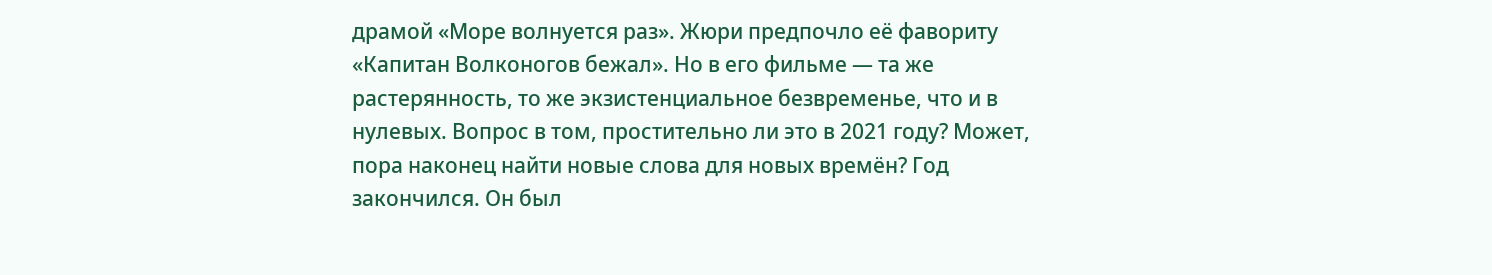драмой «Море волнуется раз». Жюри предпочло её фавориту «Капитан Волконогов бежал». Но в его фильме — та же растерянность, то же экзистенциальное безвременье, что и в нулевых. Вопрос в том, простительно ли это в 2021 году? Может, пора наконец найти новые слова для новых времён? Год закончился. Он был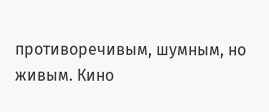противоречивым, шумным, но живым. Кино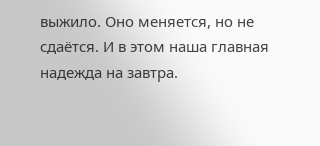выжило. Оно меняется, но не сдаётся. И в этом наша главная надежда на завтра.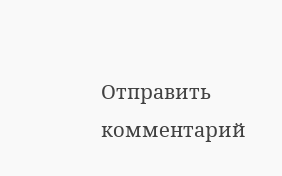Отправить комментарий